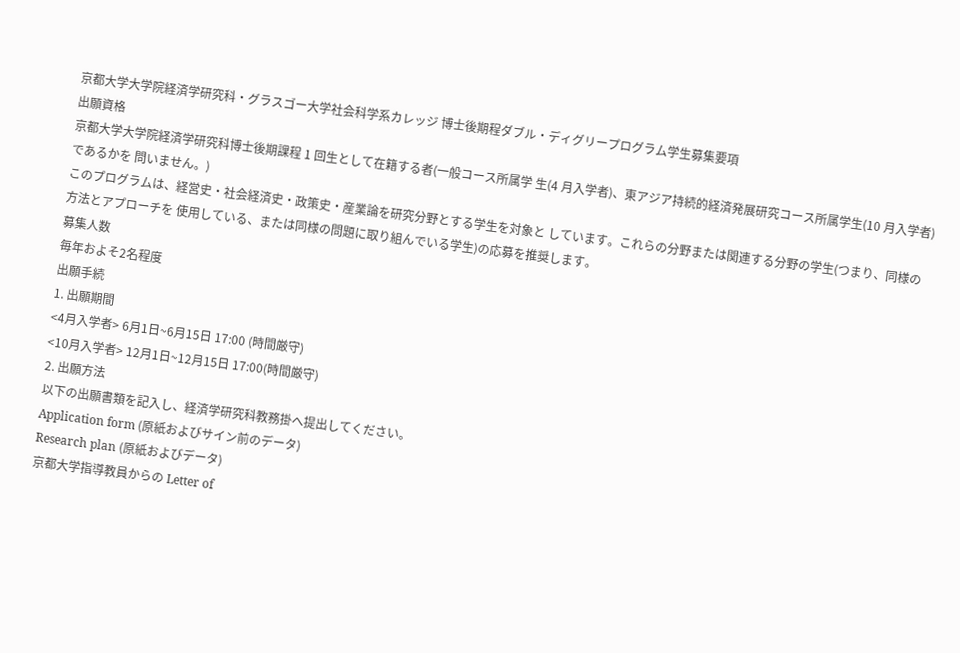京都大学大学院経済学研究科・グラスゴー大学社会科学系カレッジ 博士後期程ダブル・ディグリープログラム学生募集要項
出願資格
京都大学大学院経済学研究科博士後期課程 1 回生として在籍する者(一般コース所属学 生(4 月入学者)、東アジア持続的経済発展研究コース所属学生(10 月入学者)であるかを 問いません。)
このプログラムは、経営史・社会経済史・政策史・産業論を研究分野とする学生を対象と しています。これらの分野または関連する分野の学生(つまり、同様の方法とアプローチを 使用している、または同様の問題に取り組んでいる学生)の応募を推奨します。
募集人数
毎年およそ2名程度
出願手続
1. 出願期間
<4月入学者> 6月1日~6月15日 17:00 (時間厳守)
<10月入学者> 12月1日~12月15日 17:00(時間厳守)
2. 出願方法
以下の出願書類を記入し、経済学研究科教務掛へ提出してください。
Application form (原紙およびサイン前のデータ)
Research plan (原紙およびデータ)
京都大学指導教員からの Letter of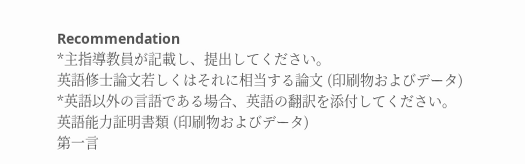Recommendation
*主指導教員が記載し、提出してください。
英語修士論文若しくはそれに相当する論文 (印刷物およびデータ)
*英語以外の言語である場合、英語の翻訳を添付してください。
英語能力証明書類 (印刷物およびデータ)
第一言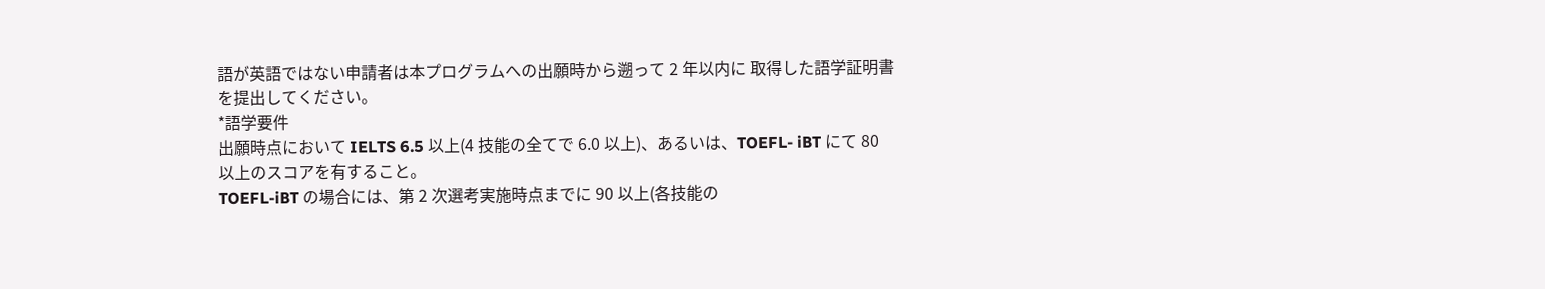語が英語ではない申請者は本プログラムへの出願時から遡って 2 年以内に 取得した語学証明書を提出してください。
*語学要件
出願時点において IELTS 6.5 以上(4 技能の全てで 6.0 以上)、あるいは、TOEFL- iBT にて 80 以上のスコアを有すること。
TOEFL-iBT の場合には、第 2 次選考実施時点までに 90 以上(各技能の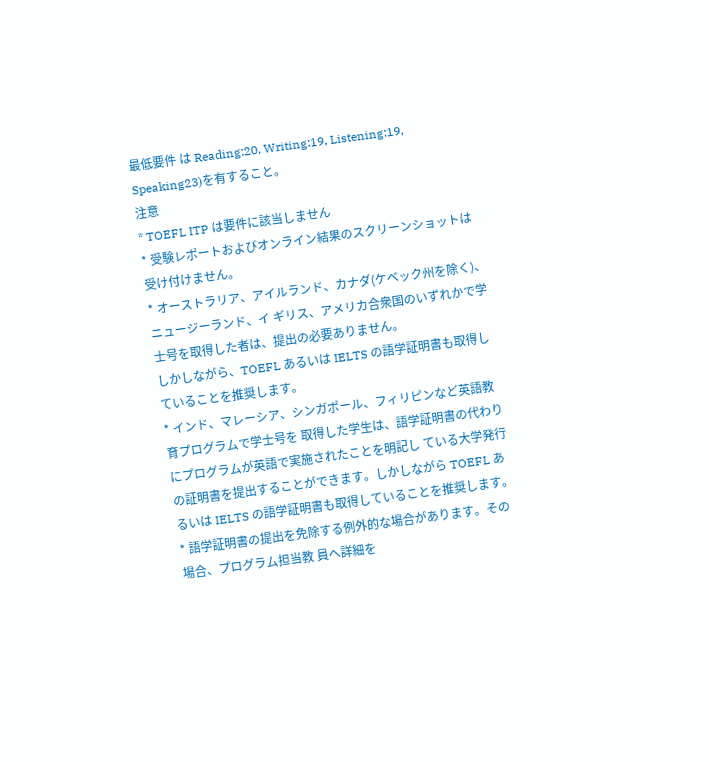最低要件 は Reading:20, Writing:19, Listening:19, Speaking23)を有すること。
注意
* TOEFL ITP は要件に該当しません
* 受験レポートおよびオンライン結果のスクリーンショットは受け付けません。
* オーストラリア、アイルランド、カナダ(ケベック州を除く)、ニュージーランド、イ ギリス、アメリカ合衆国のいずれかで学士号を取得した者は、提出の必要ありません。
しかしながら、TOEFL あるいは IELTS の語学証明書も取得していることを推奨します。
* インド、マレーシア、シンガポール、フィリピンなど英語教育プログラムで学士号を 取得した学生は、語学証明書の代わりにプログラムが英語で実施されたことを明記し ている大学発行の証明書を提出することができます。しかしながら TOEFL あるいは IELTS の語学証明書も取得していることを推奨します。
* 語学証明書の提出を免除する例外的な場合があります。その場合、プログラム担当教 員へ詳細を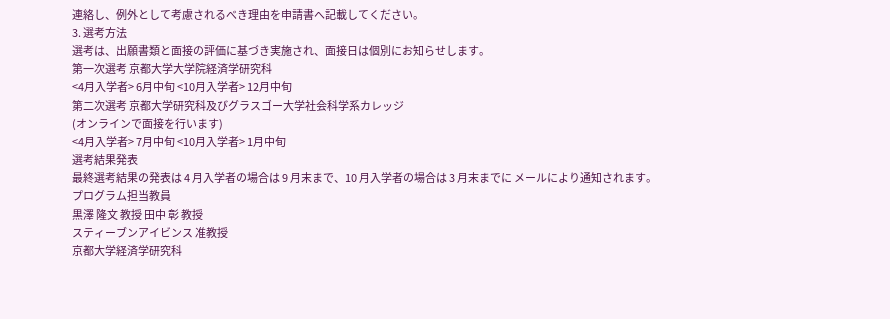連絡し、例外として考慮されるべき理由を申請書へ記載してください。
3. 選考方法
選考は、出願書類と面接の評価に基づき実施され、面接日は個別にお知らせします。
第一次選考 京都大学大学院経済学研究科
<4月入学者> 6月中旬 <10月入学者> 12月中旬
第二次選考 京都大学研究科及びグラスゴー大学社会科学系カレッジ
(オンラインで面接を行います)
<4月入学者> 7月中旬 <10月入学者> 1月中旬
選考結果発表
最終選考結果の発表は 4 月入学者の場合は 9 月末まで、10 月入学者の場合は 3 月末までに メールにより通知されます。
プログラム担当教員
黒澤 隆文 教授 田中 彰 教授
スティーブンアイビンス 准教授
京都大学経済学研究科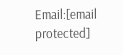Email:[email protected]